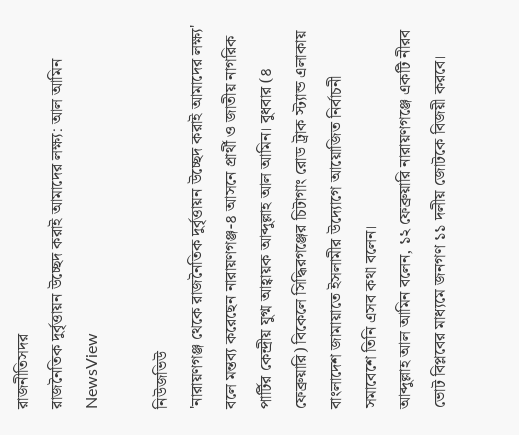রাজনীতিসদর
রাজনৈতিক দুর্বৃত্তায়ন উচ্ছেদ করাই আমাদের লক্ষ্য: আল আমিন
NewsView

নিউজভিউ
'নারায়ণগঞ্জ থেকে রাজনৈতিক দুর্বৃত্তায়ন উচ্ছেদ করাই আমাদের লক্ষ্য' বলে মন্তব্য করেছেন নারায়ণগঞ্জ-৪ আসনে প্রার্থী ও জাতীয় নাগরিক পার্টির কেন্দ্রীয় যুগ্ম আহ্বায়ক আব্দুল্লাহ আল আমিন। বুধবার (৪ ফেব্রুয়ারি) বিকেলে সিদ্ধিরগঞ্জের চিটাগাং রোড ট্রাক স্ট্যান্ড এলাকায় বাংলাদেশ জামায়াতে ইসলামীর উদ্যোগে আয়োজিত নির্বাচনী সমাবেশে তিনি এসব কথা বলেন।
আব্দুল্লাহ আল আমিন বলেন, ১২ ফেব্রুয়ারি নারায়ণগঞ্জে একটি নীরব ভোট বিপ্লবের মাধ্যমে জনগণ ১১ দলীয় জোটকে বিজয়ী করবে।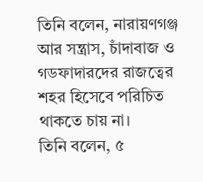তিনি বলেন, নারায়ণগঞ্জ আর সন্ত্রাস, চাঁদাবাজ ও গডফাদারদের রাজত্বের শহর হিসেবে পরিচিত থাকতে চায় না।
তিনি বলেন, ৫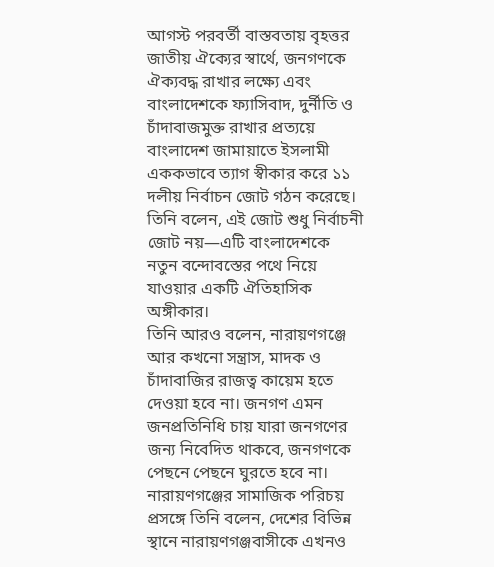আগস্ট পরবর্তী বাস্তবতায় বৃহত্তর জাতীয় ঐক্যের স্বার্থে, জনগণকে ঐক্যবদ্ধ রাখার লক্ষ্যে এবং বাংলাদেশকে ফ্যাসিবাদ, দুর্নীতি ও চাঁদাবাজমুক্ত রাখার প্রত্যয়ে বাংলাদেশ জামায়াতে ইসলামী এককভাবে ত্যাগ স্বীকার করে ১১ দলীয় নির্বাচন জোট গঠন করেছে। তিনি বলেন, এই জোট শুধু নির্বাচনী জোট নয়—এটি বাংলাদেশকে নতুন বন্দোবস্তের পথে নিয়ে যাওয়ার একটি ঐতিহাসিক অঙ্গীকার।
তিনি আরও বলেন, নারায়ণগঞ্জে আর কখনো সন্ত্রাস, মাদক ও চাঁদাবাজির রাজত্ব কায়েম হতে দেওয়া হবে না। জনগণ এমন জনপ্রতিনিধি চায় যারা জনগণের জন্য নিবেদিত থাকবে, জনগণকে পেছনে পেছনে ঘুরতে হবে না।
নারায়ণগঞ্জের সামাজিক পরিচয় প্রসঙ্গে তিনি বলেন, দেশের বিভিন্ন স্থানে নারায়ণগঞ্জবাসীকে এখনও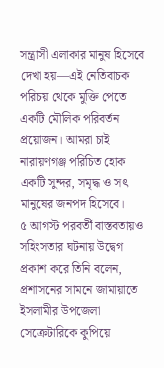সন্ত্রাসী এলাকার মানুষ হিসেবে দেখা হয়—এই নেতিবাচক পরিচয় থেকে মুক্তি পেতে একটি মৌলিক পরিবর্তন প্রয়োজন। আমরা চাই নারায়ণগঞ্জ পরিচিত হোক একটি সুন্দর, সমৃদ্ধ ও সৎ মানুষের জনপদ হিসেবে।
৫ আগস্ট পরবর্তী বাস্তবতায়ও সহিংসতার ঘটনায় উদ্বেগ প্রকাশ করে তিনি বলেন, প্রশাসনের সামনে জামায়াতে ইসলামীর উপজেলা সেক্রেটারিকে কুপিয়ে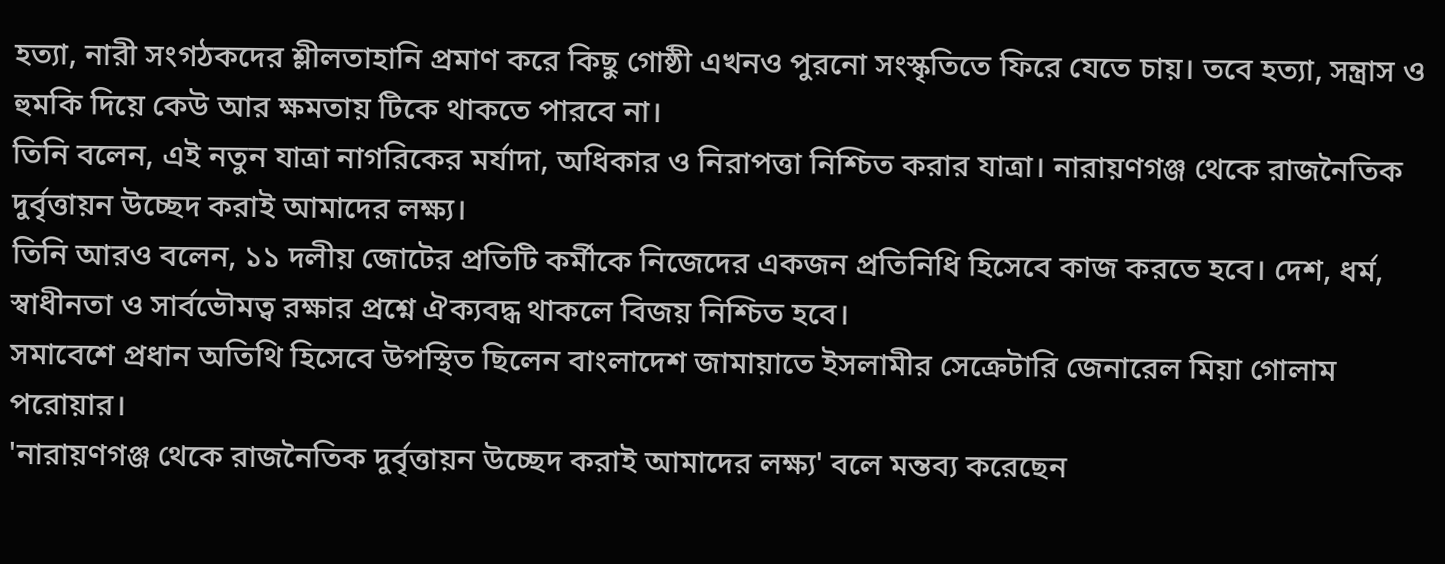হত্যা, নারী সংগঠকদের শ্লীলতাহানি প্রমাণ করে কিছু গোষ্ঠী এখনও পুরনো সংস্কৃতিতে ফিরে যেতে চায়। তবে হত্যা, সন্ত্রাস ও হুমকি দিয়ে কেউ আর ক্ষমতায় টিকে থাকতে পারবে না।
তিনি বলেন, এই নতুন যাত্রা নাগরিকের মর্যাদা, অধিকার ও নিরাপত্তা নিশ্চিত করার যাত্রা। নারায়ণগঞ্জ থেকে রাজনৈতিক দুর্বৃত্তায়ন উচ্ছেদ করাই আমাদের লক্ষ্য।
তিনি আরও বলেন, ১১ দলীয় জোটের প্রতিটি কর্মীকে নিজেদের একজন প্রতিনিধি হিসেবে কাজ করতে হবে। দেশ, ধর্ম, স্বাধীনতা ও সার্বভৌমত্ব রক্ষার প্রশ্নে ঐক্যবদ্ধ থাকলে বিজয় নিশ্চিত হবে।
সমাবেশে প্রধান অতিথি হিসেবে উপস্থিত ছিলেন বাংলাদেশ জামায়াতে ইসলামীর সেক্রেটারি জেনারেল মিয়া গোলাম পরোয়ার।
'নারায়ণগঞ্জ থেকে রাজনৈতিক দুর্বৃত্তায়ন উচ্ছেদ করাই আমাদের লক্ষ্য' বলে মন্তব্য করেছেন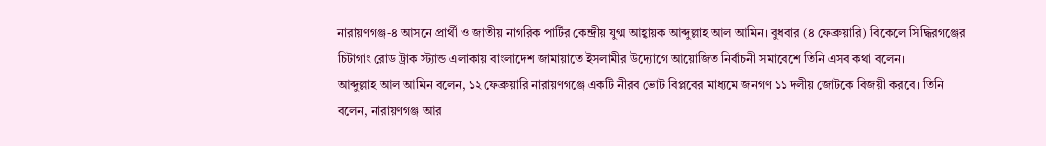নারায়ণগঞ্জ-৪ আসনে প্রার্থী ও জাতীয় নাগরিক পার্টির কেন্দ্রীয় যুগ্ম আহ্বায়ক আব্দুল্লাহ আল আমিন। বুধবার (৪ ফেব্রুয়ারি) বিকেলে সিদ্ধিরগঞ্জের চিটাগাং রোড ট্রাক স্ট্যান্ড এলাকায় বাংলাদেশ জামায়াতে ইসলামীর উদ্যোগে আয়োজিত নির্বাচনী সমাবেশে তিনি এসব কথা বলেন।
আব্দুল্লাহ আল আমিন বলেন, ১২ ফেব্রুয়ারি নারায়ণগঞ্জে একটি নীরব ভোট বিপ্লবের মাধ্যমে জনগণ ১১ দলীয় জোটকে বিজয়ী করবে। তিনি বলেন, নারায়ণগঞ্জ আর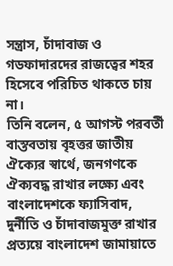সন্ত্রাস, চাঁদাবাজ ও গডফাদারদের রাজত্বের শহর হিসেবে পরিচিত থাকতে চায় না।
তিনি বলেন, ৫ আগস্ট পরবর্তী বাস্তবতায় বৃহত্তর জাতীয় ঐক্যের স্বার্থে, জনগণকে ঐক্যবদ্ধ রাখার লক্ষ্যে এবং বাংলাদেশকে ফ্যাসিবাদ, দুর্নীতি ও চাঁদাবাজমুক্ত রাখার প্রত্যয়ে বাংলাদেশ জামায়াতে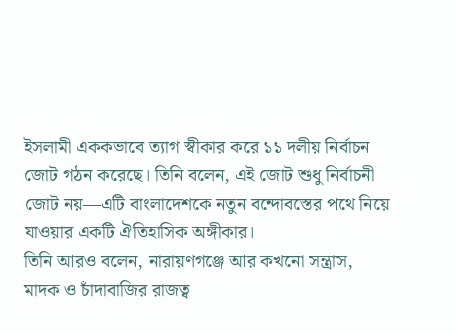ইসলামী এককভাবে ত্যাগ স্বীকার করে ১১ দলীয় নির্বাচন জোট গঠন করেছে। তিনি বলেন, এই জোট শুধু নির্বাচনী জোট নয়—এটি বাংলাদেশকে নতুন বন্দোবস্তের পথে নিয়ে যাওয়ার একটি ঐতিহাসিক অঙ্গীকার।
তিনি আরও বলেন, নারায়ণগঞ্জে আর কখনো সন্ত্রাস, মাদক ও চাঁদাবাজির রাজত্ব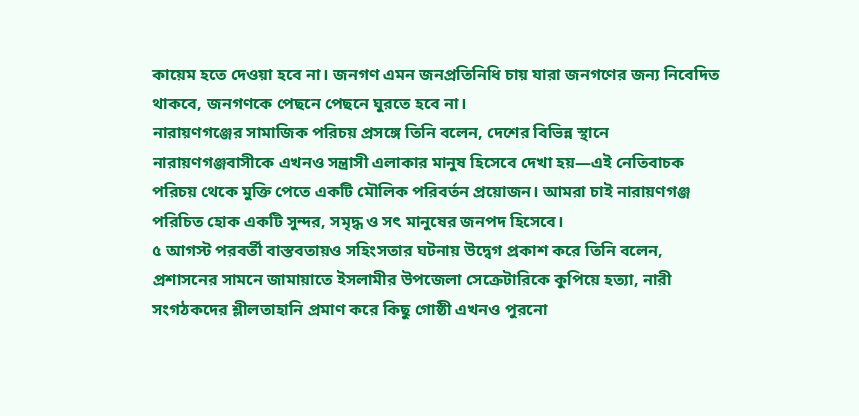কায়েম হতে দেওয়া হবে না। জনগণ এমন জনপ্রতিনিধি চায় যারা জনগণের জন্য নিবেদিত থাকবে, জনগণকে পেছনে পেছনে ঘুরতে হবে না।
নারায়ণগঞ্জের সামাজিক পরিচয় প্রসঙ্গে তিনি বলেন, দেশের বিভিন্ন স্থানে নারায়ণগঞ্জবাসীকে এখনও সন্ত্রাসী এলাকার মানুষ হিসেবে দেখা হয়—এই নেতিবাচক পরিচয় থেকে মুক্তি পেতে একটি মৌলিক পরিবর্তন প্রয়োজন। আমরা চাই নারায়ণগঞ্জ পরিচিত হোক একটি সুন্দর, সমৃদ্ধ ও সৎ মানুষের জনপদ হিসেবে।
৫ আগস্ট পরবর্তী বাস্তবতায়ও সহিংসতার ঘটনায় উদ্বেগ প্রকাশ করে তিনি বলেন, প্রশাসনের সামনে জামায়াতে ইসলামীর উপজেলা সেক্রেটারিকে কুপিয়ে হত্যা, নারী সংগঠকদের শ্লীলতাহানি প্রমাণ করে কিছু গোষ্ঠী এখনও পুরনো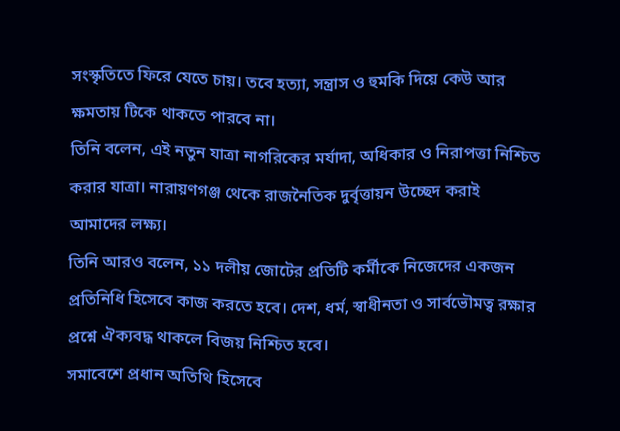সংস্কৃতিতে ফিরে যেতে চায়। তবে হত্যা, সন্ত্রাস ও হুমকি দিয়ে কেউ আর ক্ষমতায় টিকে থাকতে পারবে না।
তিনি বলেন, এই নতুন যাত্রা নাগরিকের মর্যাদা, অধিকার ও নিরাপত্তা নিশ্চিত করার যাত্রা। নারায়ণগঞ্জ থেকে রাজনৈতিক দুর্বৃত্তায়ন উচ্ছেদ করাই আমাদের লক্ষ্য।
তিনি আরও বলেন, ১১ দলীয় জোটের প্রতিটি কর্মীকে নিজেদের একজন প্রতিনিধি হিসেবে কাজ করতে হবে। দেশ, ধর্ম, স্বাধীনতা ও সার্বভৌমত্ব রক্ষার প্রশ্নে ঐক্যবদ্ধ থাকলে বিজয় নিশ্চিত হবে।
সমাবেশে প্রধান অতিথি হিসেবে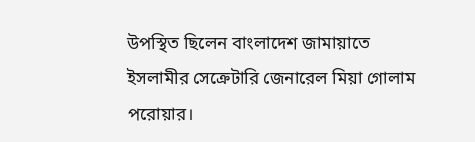উপস্থিত ছিলেন বাংলাদেশ জামায়াতে ইসলামীর সেক্রেটারি জেনারেল মিয়া গোলাম পরোয়ার।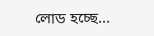লোড হচ্ছে...